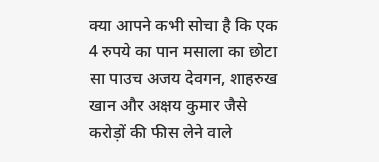क्या आपने कभी सोचा है कि एक 4 रुपये का पान मसाला का छोटा सा पाउच अजय देवगन, शाहरुख खान और अक्षय कुमार जैसे करोड़ों की फीस लेने वाले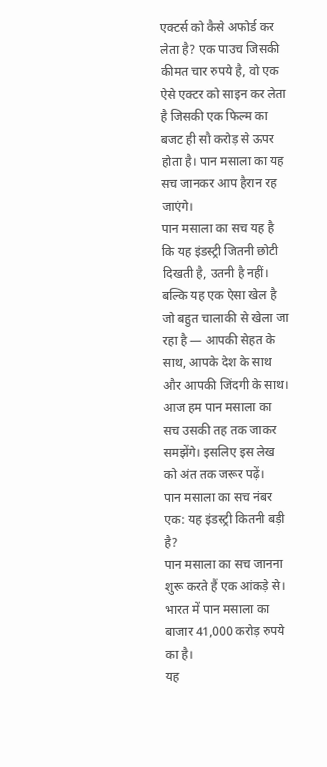एक्टर्स को कैसे अफोर्ड कर लेता है? एक पाउच जिसकी कीमत चार रुपये है, वो एक ऐसे एक्टर को साइन कर लेता है जिसकी एक फिल्म का बजट ही सौ करोड़ से ऊपर होता है। पान मसाला का यह सच जानकर आप हैरान रह जाएंगे।
पान मसाला का सच यह है कि यह इंडस्ट्री जितनी छोटी दिखती है, उतनी है नहीं। बल्कि यह एक ऐसा खेल है जो बहुत चालाकी से खेला जा रहा है — आपकी सेहत के साथ, आपके देश के साथ और आपकी जिंदगी के साथ। आज हम पान मसाला का सच उसकी तह तक जाकर समझेंगे। इसलिए इस लेख को अंत तक जरूर पढ़ें।
पान मसाला का सच नंबर एक: यह इंडस्ट्री कितनी बड़ी है?
पान मसाला का सच जानना शुरू करते हैं एक आंकड़े से। भारत में पान मसाला का बाजार 41,000 करोड़ रुपये का है।
यह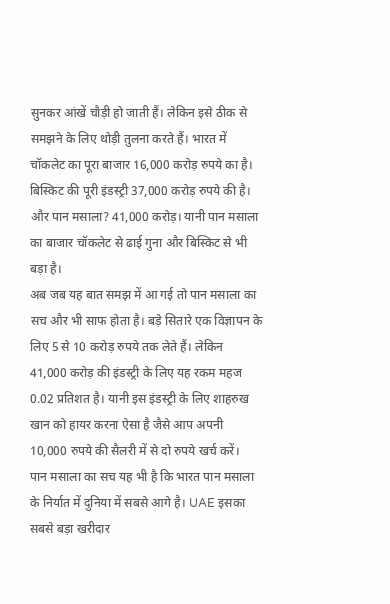सुनकर आंखें चौड़ी हो जाती हैं। लेकिन इसे ठीक से समझने के लिए थोड़ी तुलना करते हैं। भारत में चॉकलेट का पूरा बाजार 16,000 करोड़ रुपये का है। बिस्किट की पूरी इंडस्ट्री 37,000 करोड़ रुपये की है। और पान मसाला? 41,000 करोड़। यानी पान मसाला का बाजार चॉकलेट से ढाई गुना और बिस्किट से भी बड़ा है।
अब जब यह बात समझ में आ गई तो पान मसाला का सच और भी साफ होता है। बड़े सितारे एक विज्ञापन के लिए 5 से 10 करोड़ रुपये तक लेते हैं। लेकिन 41,000 करोड़ की इंडस्ट्री के लिए यह रकम महज 0.02 प्रतिशत है। यानी इस इंडस्ट्री के लिए शाहरुख खान को हायर करना ऐसा है जैसे आप अपनी 10,000 रुपये की सैलरी में से दो रुपये खर्च करें।
पान मसाला का सच यह भी है कि भारत पान मसाला के निर्यात में दुनिया में सबसे आगे है। UAE इसका सबसे बड़ा खरीदार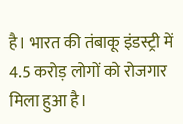है। भारत की तंबाकू इंडस्ट्री में 4.5 करोड़ लोगों को रोजगार मिला हुआ है।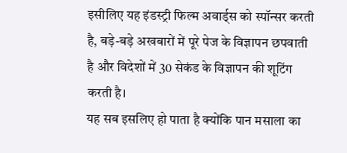इसीलिए यह इंडस्ट्री फिल्म अवार्ड्स को स्पॉन्सर करती है, बड़े-बड़े अखबारों में पूरे पेज के विज्ञापन छपवाती है और विदेशों में 30 सेकंड के विज्ञापन की शूटिंग करती है।
यह सब इसलिए हो पाता है क्योंकि पान मसाला का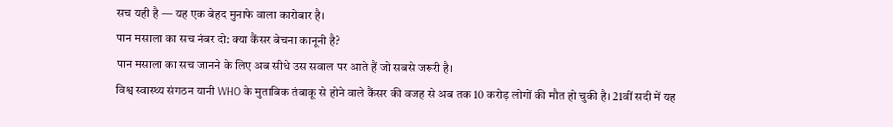सच यही है — यह एक बेहद मुनाफे वाला कारोबार है।
पान मसाला का सच नंबर दो: क्या कैंसर बेचना कानूनी है?
पान मसाला का सच जानने के लिए अब सीधे उस सवाल पर आते हैं जो सबसे जरूरी है।
विश्व स्वास्थ्य संगठन यानी WHO के मुताबिक तंबाकू से होने वाले कैंसर की वजह से अब तक 10 करोड़ लोगों की मौत हो चुकी है। 21वीं सदी में यह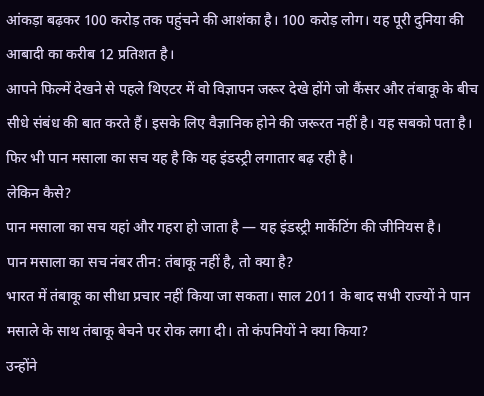आंकड़ा बढ़कर 100 करोड़ तक पहुंचने की आशंका है। 100 करोड़ लोग। यह पूरी दुनिया की आबादी का करीब 12 प्रतिशत है।
आपने फिल्में देखने से पहले थिएटर में वो विज्ञापन जरूर देखे होंगे जो कैंसर और तंबाकू के बीच सीधे संबंध की बात करते हैं। इसके लिए वैज्ञानिक होने की जरूरत नहीं है। यह सबको पता है। फिर भी पान मसाला का सच यह है कि यह इंडस्ट्री लगातार बढ़ रही है।
लेकिन कैसे?
पान मसाला का सच यहां और गहरा हो जाता है — यह इंडस्ट्री मार्केटिंग की जीनियस है।
पान मसाला का सच नंबर तीन: तंबाकू नहीं है, तो क्या है?
भारत में तंबाकू का सीधा प्रचार नहीं किया जा सकता। साल 2011 के बाद सभी राज्यों ने पान मसाले के साथ तंबाकू बेचने पर रोक लगा दी। तो कंपनियों ने क्या किया?
उन्होंने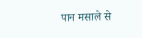पान मसाले से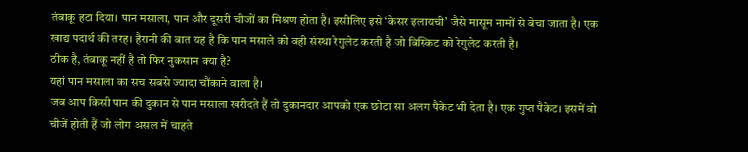तंबाकू हटा दिया। पान मसाला, पान और दूसरी चीजों का मिश्रण होता है। इसीलिए इसे ‘केसर इलायची’ जैसे मासूम नामों से बेचा जाता है। एक खाद्य पदार्थ की तरह। हैरानी की बात यह है कि पान मसाले को वही संस्था रेगुलेट करती है जो बिस्किट को रेगुलेट करती है।
ठीक है, तंबाकू नहीं है तो फिर नुकसान क्या है?
यहां पान मसाला का सच सबसे ज्यादा चौंकाने वाला है।
जब आप किसी पान की दुकान से पान मसाला खरीदते हैं तो दुकानदार आपको एक छोटा सा अलग पैकेट भी देता है। एक गुप्त पैकेट। इसमें वो चीजें होती हैं जो लोग असल में चाहते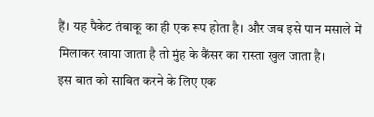हैं। यह पैकेट तंबाकू का ही एक रूप होता है। और जब इसे पान मसाले में मिलाकर खाया जाता है तो मुंह के कैंसर का रास्ता खुल जाता है।
इस बात को साबित करने के लिए एक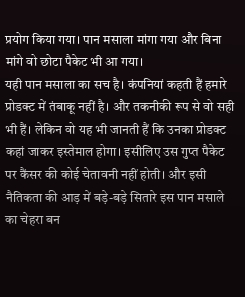प्रयोग किया गया। पान मसाला मांगा गया और बिना मांगे वो छोटा पैकेट भी आ गया।
यही पान मसाला का सच है। कंपनियां कहती हैं हमारे प्रोडक्ट में तंबाकू नहीं है। और तकनीकी रूप से वो सही भी हैं। लेकिन वो यह भी जानती हैं कि उनका प्रोडक्ट कहां जाकर इस्तेमाल होगा। इसीलिए उस गुप्त पैकेट पर कैंसर की कोई चेतावनी नहीं होती। और इसी नैतिकता की आड़ में बड़े-बड़े सितारे इस पान मसाले का चेहरा बन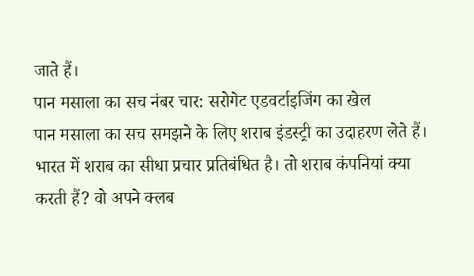जाते हैं।
पान मसाला का सच नंबर चार: सरोगेट एडवर्टाइजिंग का खेल
पान मसाला का सच समझने के लिए शराब इंडस्ट्री का उदाहरण लेते हैं।
भारत में शराब का सीधा प्रचार प्रतिबंधित है। तो शराब कंपनियां क्या करती हैं? वो अपने क्लब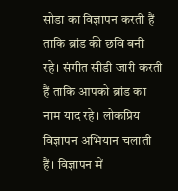सोडा का विज्ञापन करती हैं ताकि ब्रांड की छवि बनी रहे। संगीत सीडी जारी करती हैं ताकि आपको ब्रांड का नाम याद रहे। लोकप्रिय विज्ञापन अभियान चलाती हैं। विज्ञापन में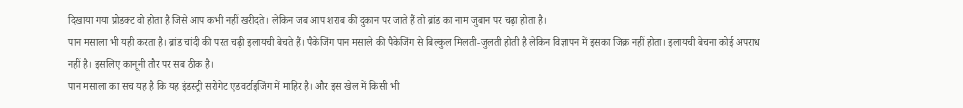दिखाया गया प्रोडक्ट वो होता है जिसे आप कभी नहीं खरीदते। लेकिन जब आप शराब की दुकान पर जाते हैं तो ब्रांड का नाम जुबान पर चढ़ा होता है।
पान मसाला भी यही करता है। ब्रांड चांदी की परत चढ़ी इलायची बेचते हैं। पैकेजिंग पान मसाले की पैकेजिंग से बिल्कुल मिलती-जुलती होती है लेकिन विज्ञापन में इसका जिक्र नहीं होता। इलायची बेचना कोई अपराध नहीं है। इसलिए कानूनी तौर पर सब ठीक है।
पान मसाला का सच यह है कि यह इंडस्ट्री सरोगेट एडवर्टाइजिंग में माहिर है। और इस खेल में किसी भी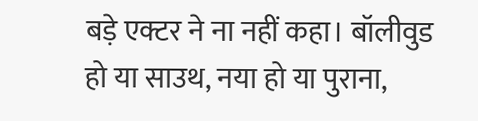बड़े एक्टर ने ना नहीं कहा। बॉलीवुड हो या साउथ, नया हो या पुराना,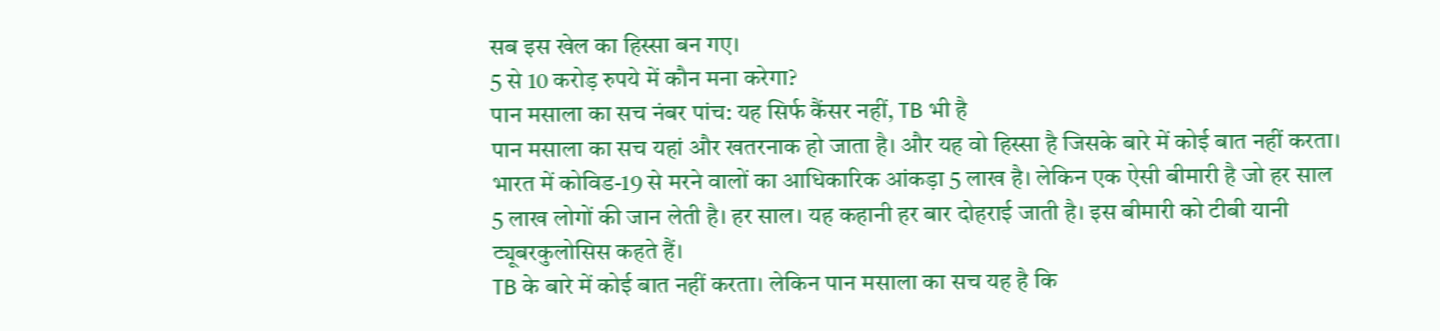सब इस खेल का हिस्सा बन गए।
5 से 10 करोड़ रुपये में कौन मना करेगा?
पान मसाला का सच नंबर पांच: यह सिर्फ कैंसर नहीं, TB भी है
पान मसाला का सच यहां और खतरनाक हो जाता है। और यह वो हिस्सा है जिसके बारे में कोई बात नहीं करता।
भारत में कोविड-19 से मरने वालों का आधिकारिक आंकड़ा 5 लाख है। लेकिन एक ऐसी बीमारी है जो हर साल 5 लाख लोगों की जान लेती है। हर साल। यह कहानी हर बार दोहराई जाती है। इस बीमारी को टीबी यानी ट्यूबरकुलोसिस कहते हैं।
TB के बारे में कोई बात नहीं करता। लेकिन पान मसाला का सच यह है कि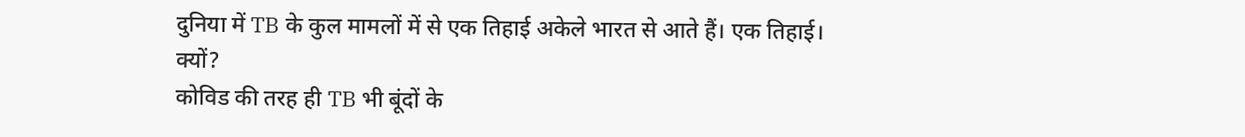दुनिया में TB के कुल मामलों में से एक तिहाई अकेले भारत से आते हैं। एक तिहाई।
क्यों?
कोविड की तरह ही TB भी बूंदों के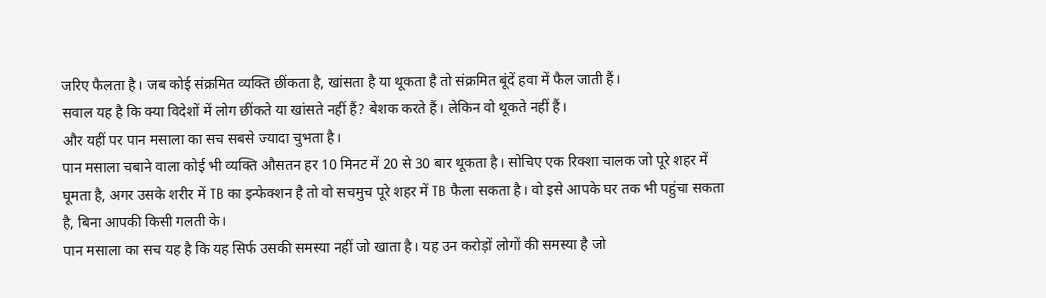जरिए फैलता है। जब कोई संक्रमित व्यक्ति छींकता है, खांसता है या थूकता है तो संक्रमित बूंदें हवा में फैल जाती हैं।
सवाल यह है कि क्या विदेशों में लोग छींकते या खांसते नहीं हैं? बेशक करते हैं। लेकिन वो थूकते नहीं हैं।
और यहीं पर पान मसाला का सच सबसे ज्यादा चुभता है।
पान मसाला चबाने वाला कोई भी व्यक्ति औसतन हर 10 मिनट में 20 से 30 बार थूकता है। सोचिए एक रिक्शा चालक जो पूरे शहर में घूमता है, अगर उसके शरीर में TB का इन्फेक्शन है तो वो सचमुच पूरे शहर में TB फैला सकता है। वो इसे आपके घर तक भी पहुंचा सकता है, बिना आपकी किसी गलती के।
पान मसाला का सच यह है कि यह सिर्फ उसकी समस्या नहीं जो खाता है। यह उन करोड़ों लोगों की समस्या है जो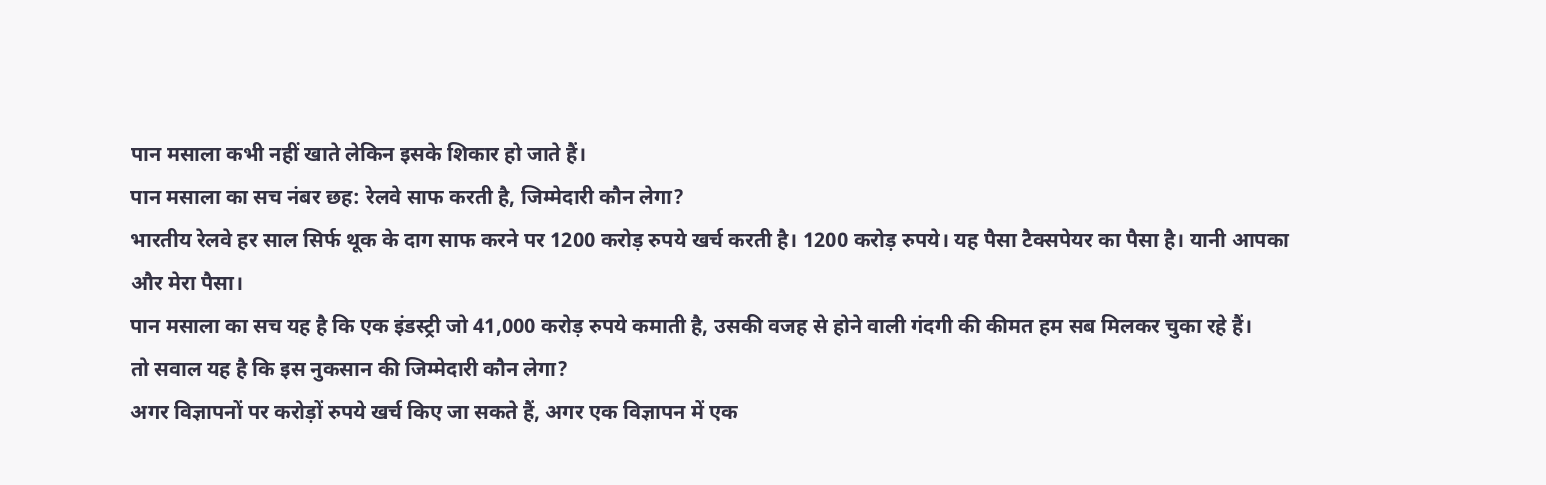पान मसाला कभी नहीं खाते लेकिन इसके शिकार हो जाते हैं।
पान मसाला का सच नंबर छह: रेलवे साफ करती है, जिम्मेदारी कौन लेगा?
भारतीय रेलवे हर साल सिर्फ थूक के दाग साफ करने पर 1200 करोड़ रुपये खर्च करती है। 1200 करोड़ रुपये। यह पैसा टैक्सपेयर का पैसा है। यानी आपका और मेरा पैसा।
पान मसाला का सच यह है कि एक इंडस्ट्री जो 41,000 करोड़ रुपये कमाती है, उसकी वजह से होने वाली गंदगी की कीमत हम सब मिलकर चुका रहे हैं।
तो सवाल यह है कि इस नुकसान की जिम्मेदारी कौन लेगा?
अगर विज्ञापनों पर करोड़ों रुपये खर्च किए जा सकते हैं, अगर एक विज्ञापन में एक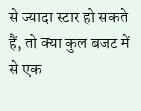से ज्यादा स्टार हो सकते हैं, तो क्या कुल बजट में से एक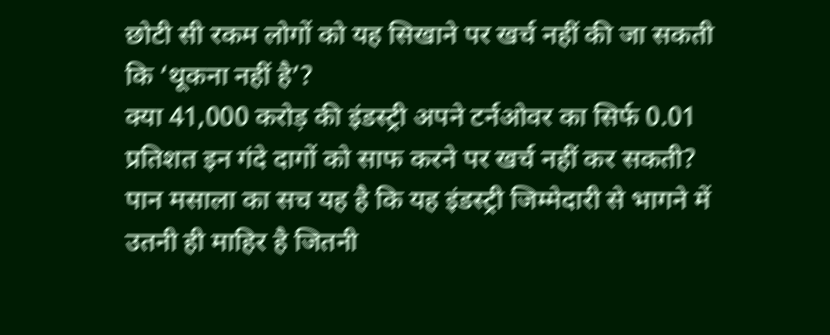छोटी सी रकम लोगों को यह सिखाने पर खर्च नहीं की जा सकती कि ‘थूकना नहीं है’?
क्या 41,000 करोड़ की इंडस्ट्री अपने टर्नओवर का सिर्फ 0.01 प्रतिशत इन गंदे दागों को साफ करने पर खर्च नहीं कर सकती?
पान मसाला का सच यह है कि यह इंडस्ट्री जिम्मेदारी से भागने में उतनी ही माहिर है जितनी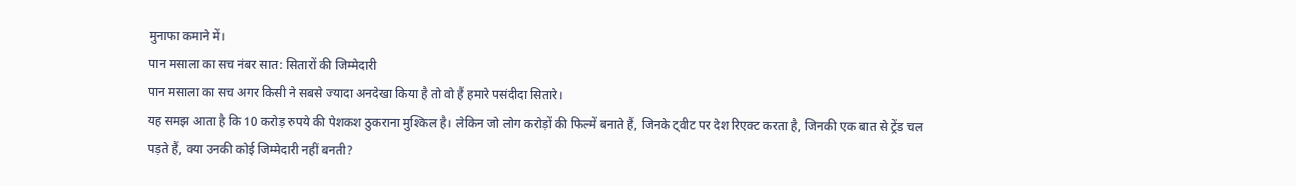मुनाफा कमाने में।
पान मसाला का सच नंबर सात: सितारों की जिम्मेदारी
पान मसाला का सच अगर किसी ने सबसे ज्यादा अनदेखा किया है तो वो हैं हमारे पसंदीदा सितारे।
यह समझ आता है कि 10 करोड़ रुपये की पेशकश ठुकराना मुश्किल है। लेकिन जो लोग करोड़ों की फिल्में बनाते हैं, जिनके ट्वीट पर देश रिएक्ट करता है, जिनकी एक बात से ट्रेंड चल पड़ते हैं, क्या उनकी कोई जिम्मेदारी नहीं बनती?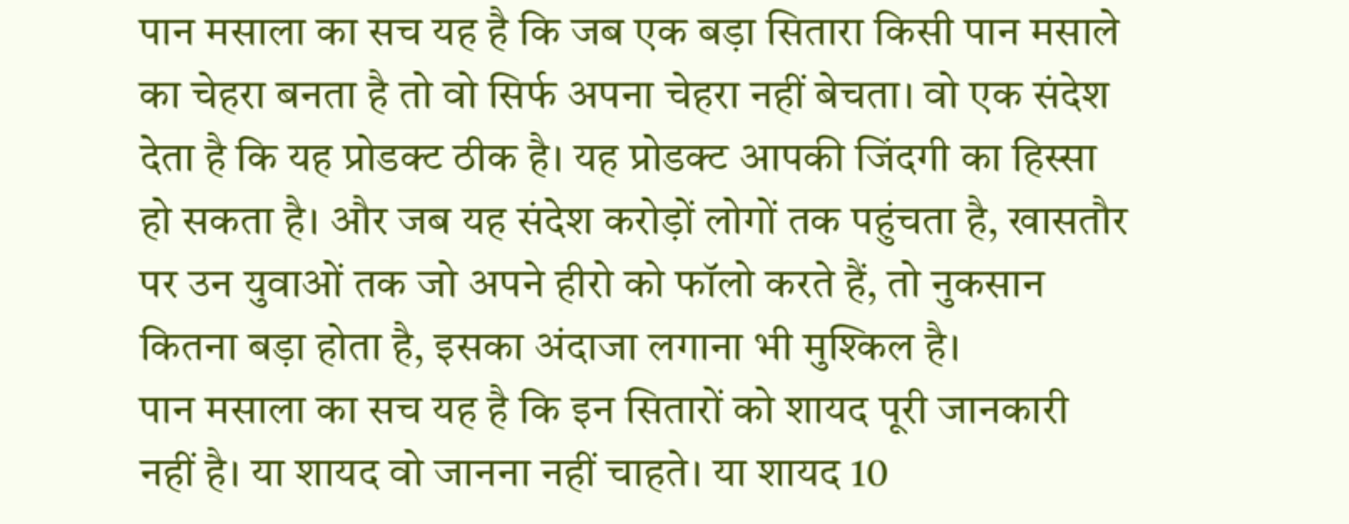पान मसाला का सच यह है कि जब एक बड़ा सितारा किसी पान मसाले का चेहरा बनता है तो वो सिर्फ अपना चेहरा नहीं बेचता। वो एक संदेश देता है कि यह प्रोडक्ट ठीक है। यह प्रोडक्ट आपकी जिंदगी का हिस्सा हो सकता है। और जब यह संदेश करोड़ों लोगों तक पहुंचता है, खासतौर पर उन युवाओं तक जो अपने हीरो को फॉलो करते हैं, तो नुकसान कितना बड़ा होता है, इसका अंदाजा लगाना भी मुश्किल है।
पान मसाला का सच यह है कि इन सितारों को शायद पूरी जानकारी नहीं है। या शायद वो जानना नहीं चाहते। या शायद 10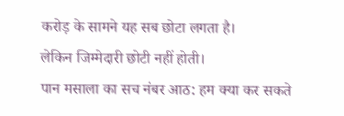करोड़ के सामने यह सब छोटा लगता है।
लेकिन जिम्मेदारी छोटी नहीं होती।
पान मसाला का सच नंबर आठ: हम क्या कर सकते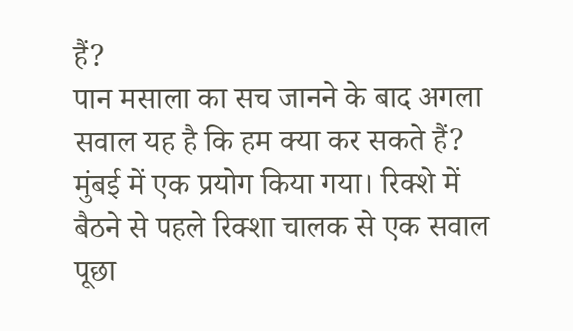हैं?
पान मसाला का सच जानने के बाद अगला सवाल यह है कि हम क्या कर सकते हैं?
मुंबई में एक प्रयोग किया गया। रिक्शे में बैठने से पहले रिक्शा चालक से एक सवाल पूछा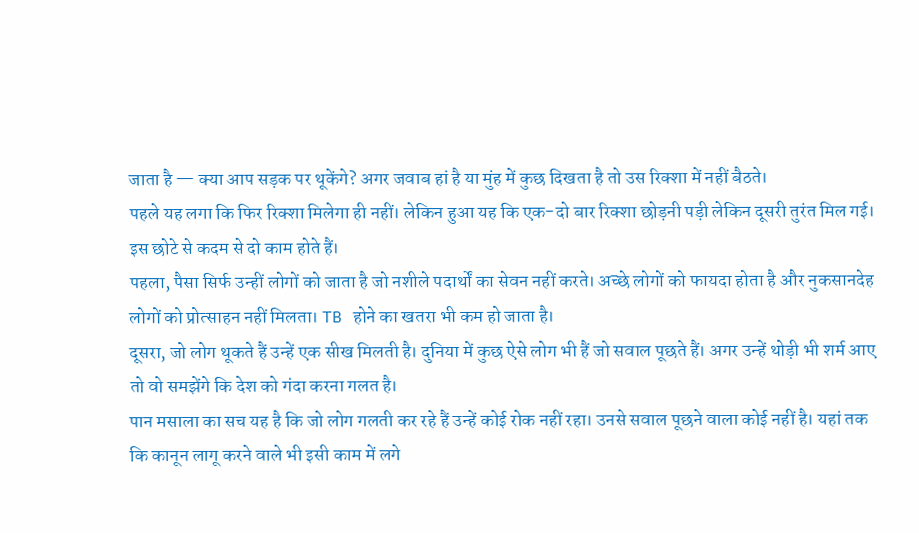जाता है — क्या आप सड़क पर थूकेंगे? अगर जवाब हां है या मुंह में कुछ दिखता है तो उस रिक्शा में नहीं बैठते।
पहले यह लगा कि फिर रिक्शा मिलेगा ही नहीं। लेकिन हुआ यह कि एक-दो बार रिक्शा छोड़नी पड़ी लेकिन दूसरी तुरंत मिल गई।
इस छोटे से कदम से दो काम होते हैं।
पहला, पैसा सिर्फ उन्हीं लोगों को जाता है जो नशीले पदार्थों का सेवन नहीं करते। अच्छे लोगों को फायदा होता है और नुकसानदेह लोगों को प्रोत्साहन नहीं मिलता। TB होने का खतरा भी कम हो जाता है।
दूसरा, जो लोग थूकते हैं उन्हें एक सीख मिलती है। दुनिया में कुछ ऐसे लोग भी हैं जो सवाल पूछते हैं। अगर उन्हें थोड़ी भी शर्म आए तो वो समझेंगे कि देश को गंदा करना गलत है।
पान मसाला का सच यह है कि जो लोग गलती कर रहे हैं उन्हें कोई रोक नहीं रहा। उनसे सवाल पूछने वाला कोई नहीं है। यहां तक कि कानून लागू करने वाले भी इसी काम में लगे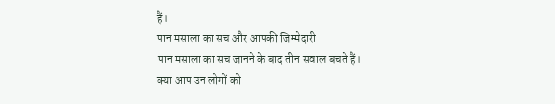हैं।
पान मसाला का सच और आपकी जिम्मेदारी
पान मसाला का सच जानने के बाद तीन सवाल बचते हैं।
क्या आप उन लोगों को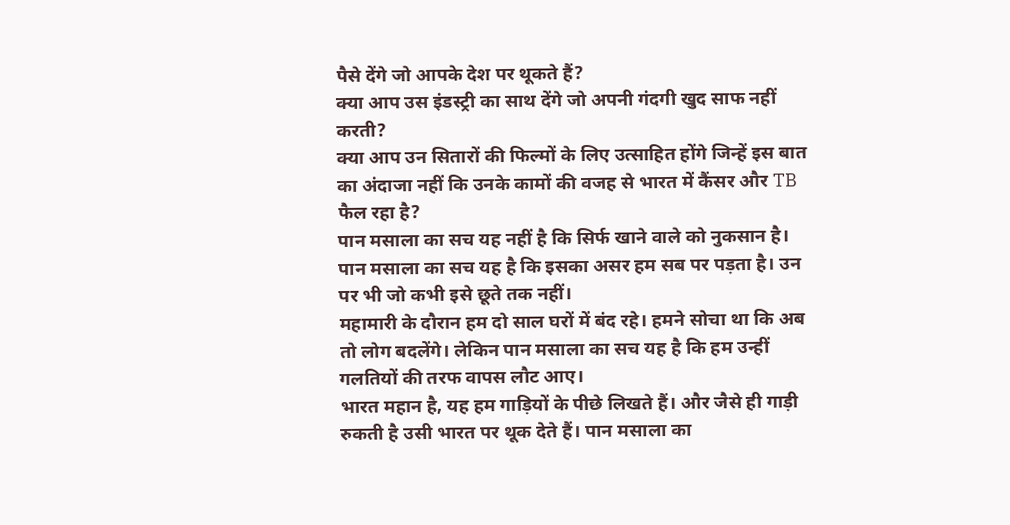पैसे देंगे जो आपके देश पर थूकते हैं?
क्या आप उस इंडस्ट्री का साथ देंगे जो अपनी गंदगी खुद साफ नहीं करती?
क्या आप उन सितारों की फिल्मों के लिए उत्साहित होंगे जिन्हें इस बात का अंदाजा नहीं कि उनके कामों की वजह से भारत में कैंसर और TB फैल रहा है?
पान मसाला का सच यह नहीं है कि सिर्फ खाने वाले को नुकसान है। पान मसाला का सच यह है कि इसका असर हम सब पर पड़ता है। उन पर भी जो कभी इसे छूते तक नहीं।
महामारी के दौरान हम दो साल घरों में बंद रहे। हमने सोचा था कि अब तो लोग बदलेंगे। लेकिन पान मसाला का सच यह है कि हम उन्हीं गलतियों की तरफ वापस लौट आए।
भारत महान है, यह हम गाड़ियों के पीछे लिखते हैं। और जैसे ही गाड़ी रुकती है उसी भारत पर थूक देते हैं। पान मसाला का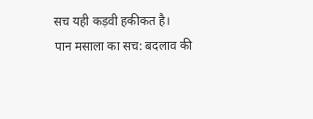सच यही कड़वी हकीकत है।
पान मसाला का सच: बदलाव की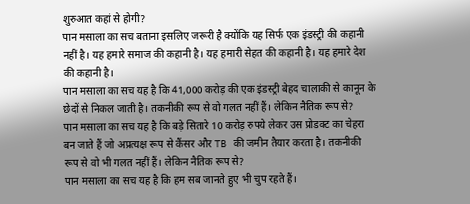शुरुआत कहां से होगी?
पान मसाला का सच बताना इसलिए जरूरी है क्योंकि यह सिर्फ एक इंडस्ट्री की कहानी नहीं है। यह हमारे समाज की कहानी है। यह हमारी सेहत की कहानी है। यह हमारे देश की कहानी है।
पान मसाला का सच यह है कि 41,000 करोड़ की एक इंडस्ट्री बेहद चालाकी से कानून के छेदों से निकल जाती है। तकनीकी रूप से वो गलत नहीं हैं। लेकिन नैतिक रूप से?
पान मसाला का सच यह है कि बड़े सितारे 10 करोड़ रुपये लेकर उस प्रोडक्ट का चेहरा बन जाते हैं जो अप्रत्यक्ष रूप से कैंसर और TB की जमीन तैयार करता है। तकनीकी रूप से वो भी गलत नहीं हैं। लेकिन नैतिक रूप से?
पान मसाला का सच यह है कि हम सब जानते हुए भी चुप रहते हैं।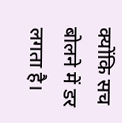क्योंकि सच बोलने में डर लगता है।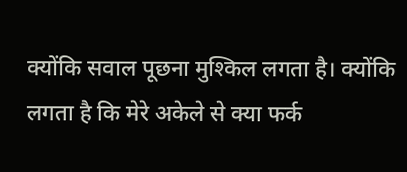क्योंकि सवाल पूछना मुश्किल लगता है। क्योंकि लगता है कि मेरे अकेले से क्या फर्क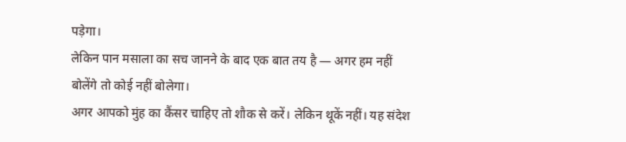पड़ेगा।
लेकिन पान मसाला का सच जानने के बाद एक बात तय है — अगर हम नहीं बोलेंगे तो कोई नहीं बोलेगा।
अगर आपको मुंह का कैंसर चाहिए तो शौक से करें। लेकिन थूकें नहीं। यह संदेश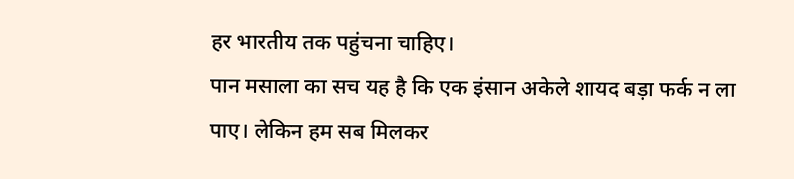हर भारतीय तक पहुंचना चाहिए।
पान मसाला का सच यह है कि एक इंसान अकेले शायद बड़ा फर्क न ला पाए। लेकिन हम सब मिलकर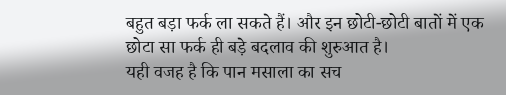बहुत बड़ा फर्क ला सकते हैं। और इन छोटी-छोटी बातों में एक छोटा सा फर्क ही बड़े बदलाव की शुरुआत है।
यही वजह है कि पान मसाला का सच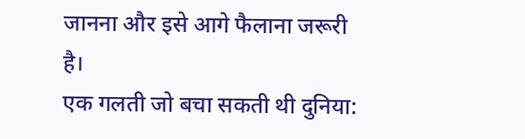जानना और इसे आगे फैलाना जरूरी है।
एक गलती जो बचा सकती थी दुनिया: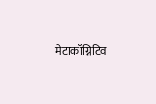मेटाकॉग्निटिव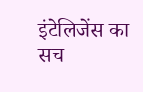इंटेलिजेंस का सच